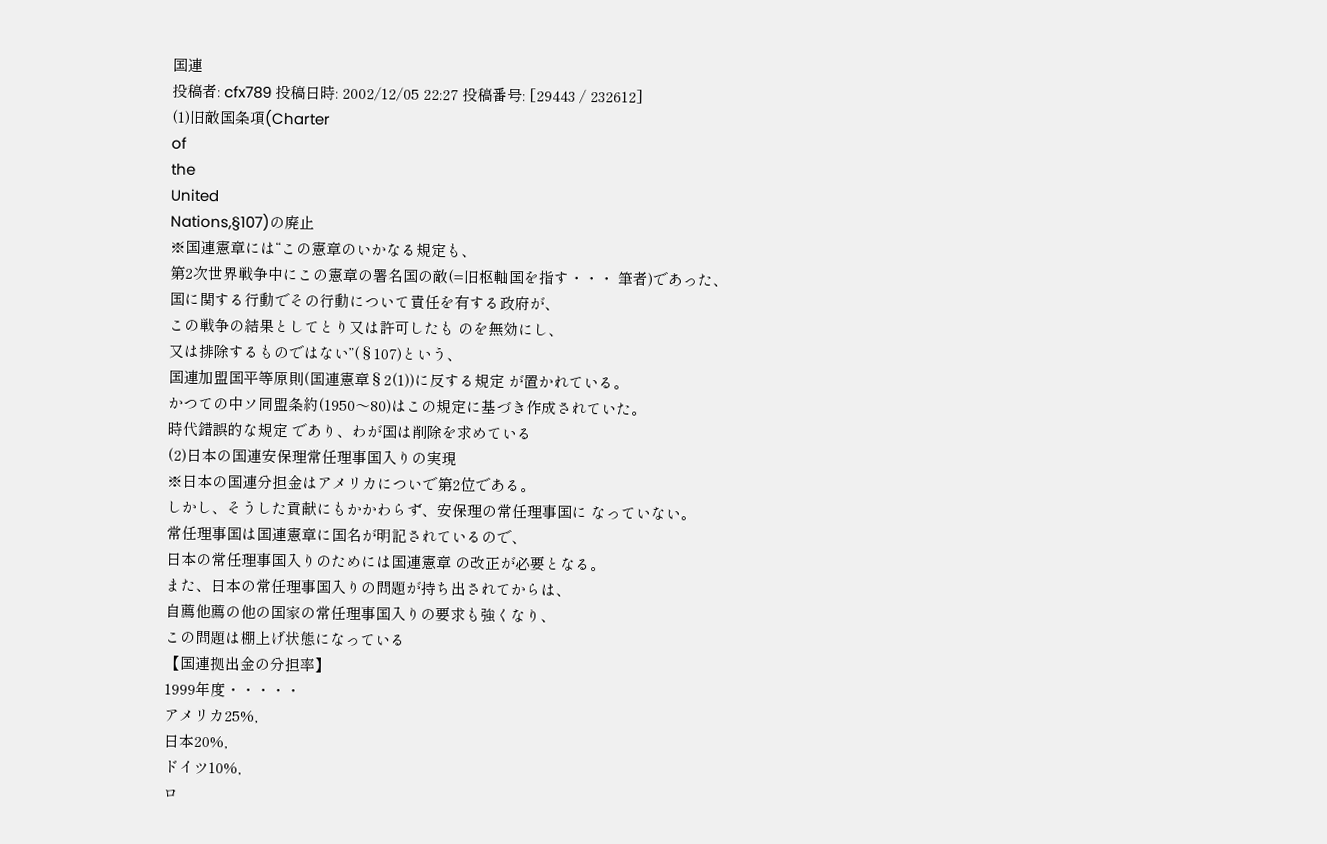国連
投稿者: cfx789 投稿日時: 2002/12/05 22:27 投稿番号: [29443 / 232612]
(1)旧敵国条項(Charter
of
the
United
Nations,§107)の廃止
※国連憲章には“この憲章のいかなる規定も、
第2次世界戦争中にこの憲章の署名国の敵(=旧枢軸国を指す・・・ 筆者)であった、
国に関する行動でその行動について責任を有する政府が、
この戦争の結果としてとり又は許可したも のを無効にし、
又は排除するものではない”(§107)という、
国連加盟国平等原則(国連憲章§2(1))に反する規定 が置かれている。
かつての中ソ同盟条約(1950〜80)はこの規定に基づき作成されていた。
時代錯誤的な規定 であり、わが国は削除を求めている
(2)日本の国連安保理常任理事国入りの実現
※日本の国連分担金はアメリカについで第2位である。
しかし、そうした貢献にもかかわらず、安保理の常任理事国に なっていない。
常任理事国は国連憲章に国名が明記されているので、
日本の常任理事国入りのためには国連憲章 の改正が必要となる。
また、日本の常任理事国入りの問題が持ち出されてからは、
自薦他薦の他の国家の常任理事国入りの要求も強くなり、
この問題は棚上げ状態になっている
【国連拠出金の分担率】
1999年度・・・・・
アメリカ25%,
日本20%,
ドイツ10%,
ロ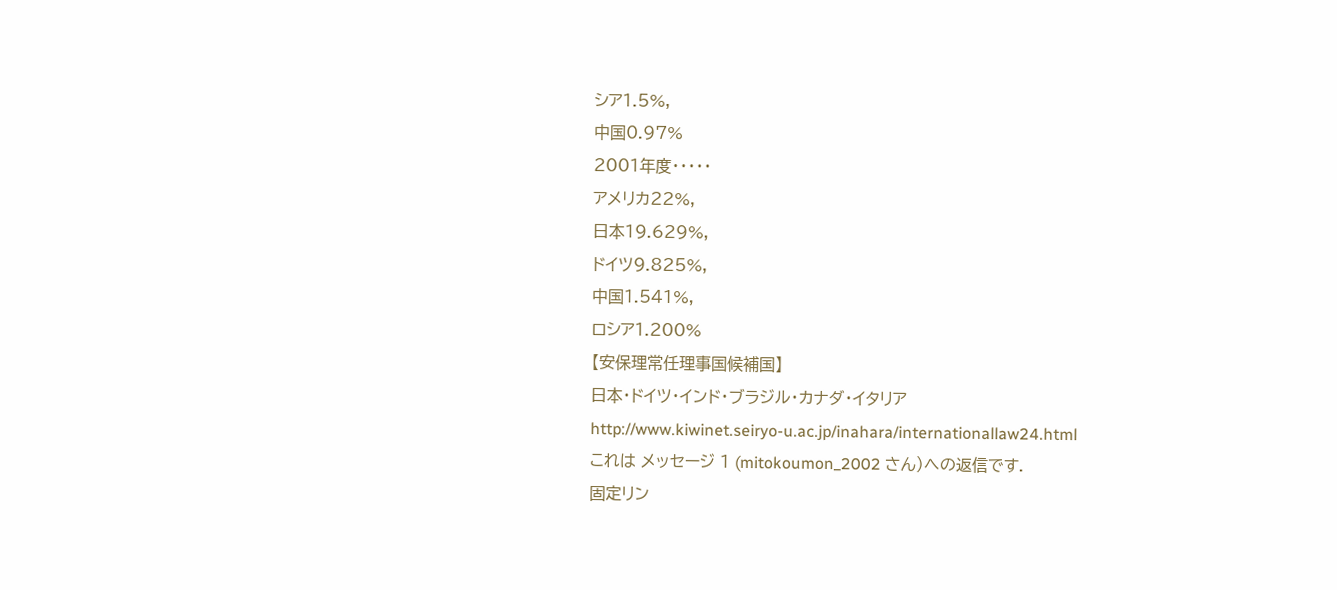シア1.5%,
中国0.97%
2001年度・・・・・
アメリカ22%,
日本19.629%,
ドイツ9.825%,
中国1.541%,
ロシア1.200%
【安保理常任理事国候補国】
日本・ドイツ・インド・ブラジル・カナダ・イタリア
http://www.kiwinet.seiryo-u.ac.jp/inahara/internationallaw24.html
これは メッセージ 1 (mitokoumon_2002 さん)への返信です.
固定リン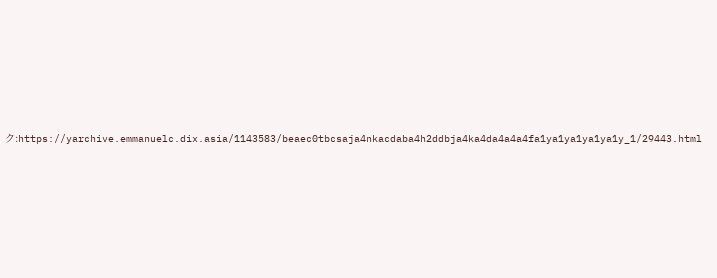ク:https://yarchive.emmanuelc.dix.asia/1143583/beaec0tbcsaja4nkacdaba4h2ddbja4ka4da4a4a4fa1ya1ya1ya1ya1y_1/29443.html